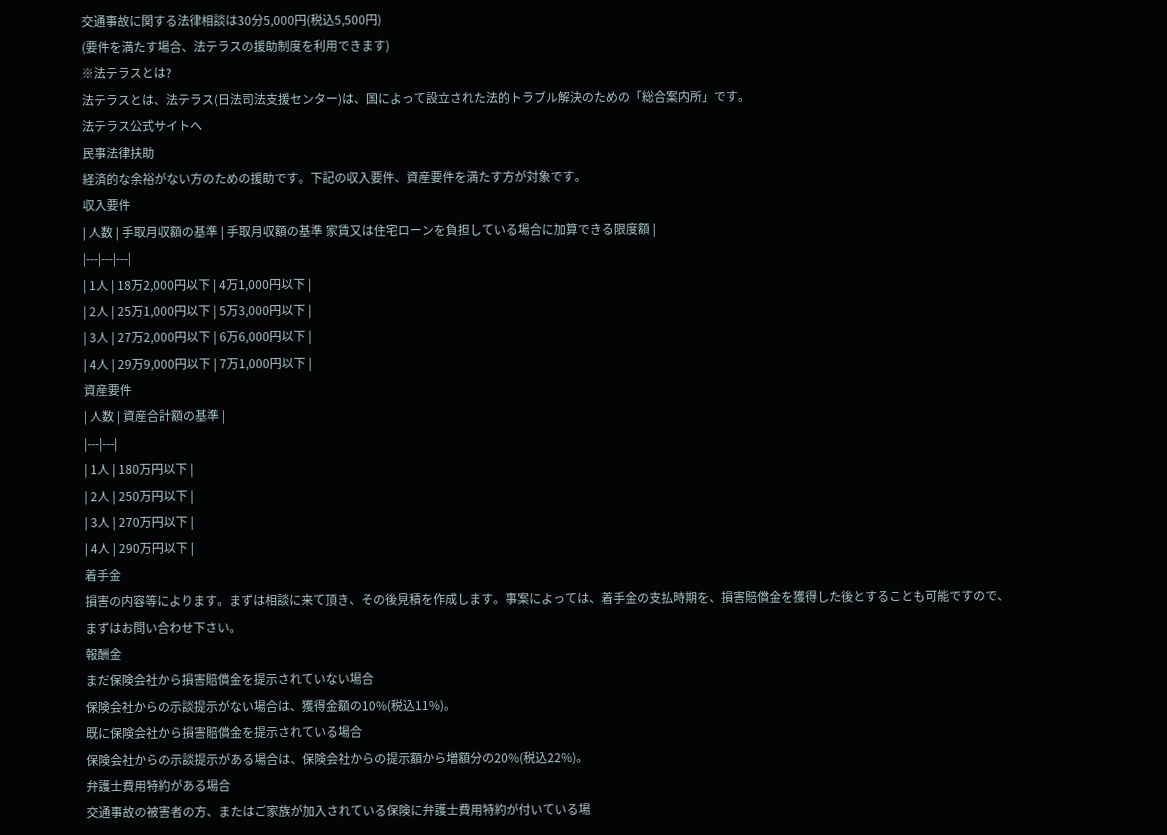交通事故に関する法律相談は30分5,000円(税込5,500円)
(要件を満たす場合、法テラスの援助制度を利用できます)
※法テラスとは?
法テラスとは、法テラス(日法司法支援センター)は、国によって設立された法的トラブル解決のための「総合案内所」です。
法テラス公式サイトへ
民事法律扶助
経済的な余裕がない方のための援助です。下記の収入要件、資産要件を満たす方が対象です。
収入要件
| 人数 | 手取月収額の基準 | 手取月収額の基準 家賃又は住宅ローンを負担している場合に加算できる限度額 |
|---|---|---|
| 1人 | 18万2,000円以下 | 4万1,000円以下 |
| 2人 | 25万1,000円以下 | 5万3,000円以下 |
| 3人 | 27万2,000円以下 | 6万6,000円以下 |
| 4人 | 29万9,000円以下 | 7万1,000円以下 |
資産要件
| 人数 | 資産合計額の基準 |
|---|---|
| 1人 | 180万円以下 |
| 2人 | 250万円以下 |
| 3人 | 270万円以下 |
| 4人 | 290万円以下 |
着手金
損害の内容等によります。まずは相談に来て頂き、その後見積を作成します。事案によっては、着手金の支払時期を、損害賠償金を獲得した後とすることも可能ですので、まずはお問い合わせ下さい。
報酬金
まだ保険会社から損害賠償金を提示されていない場合
保険会社からの示談提示がない場合は、獲得金額の10%(税込11%)。
既に保険会社から損害賠償金を提示されている場合
保険会社からの示談提示がある場合は、保険会社からの提示額から増額分の20%(税込22%)。
弁護士費用特約がある場合
交通事故の被害者の方、またはご家族が加入されている保険に弁護士費用特約が付いている場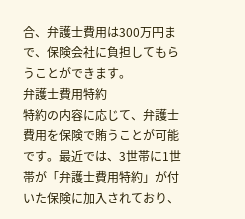合、弁護士費用は300万円まで、保険会社に負担してもらうことができます。
弁護士費用特約
特約の内容に応じて、弁護士費用を保険で賄うことが可能です。最近では、3世帯に1世帯が「弁護士費用特約」が付いた保険に加入されており、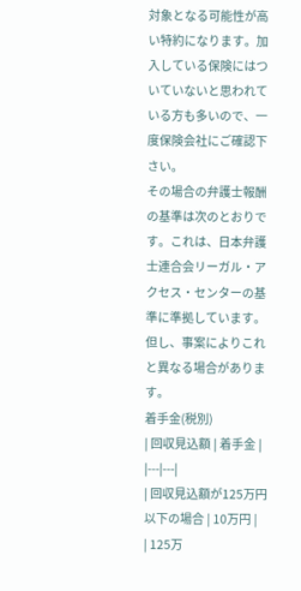対象となる可能性が高い特約になります。加入している保険にはついていないと思われている方も多いので、一度保険会社にご確認下さい。
その場合の弁護士報酬の基準は次のとおりです。これは、日本弁護士連合会リーガル・アクセス・センターの基準に準拠しています。但し、事案によりこれと異なる場合があります。
着手金(税別)
| 回収見込額 | 着手金 |
|---|---|
| 回収見込額が125万円以下の場合 | 10万円 |
| 125万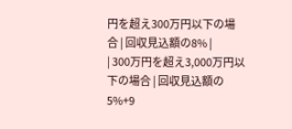円を超え300万円以下の場合 | 回収見込額の8% |
| 300万円を超え3,000万円以下の場合 | 回収見込額の5%+9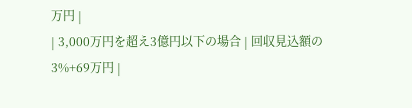万円 |
| 3,000万円を超え3億円以下の場合 | 回収見込額の3%+69万円 |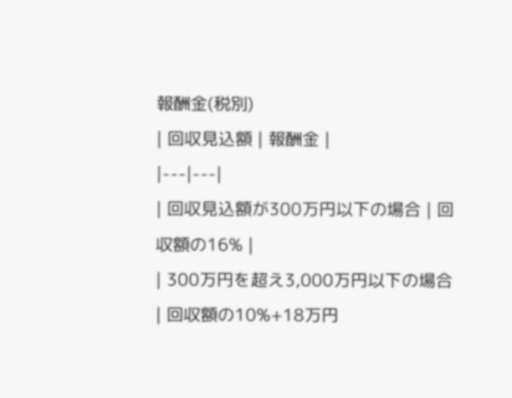報酬金(税別)
| 回収見込額 | 報酬金 |
|---|---|
| 回収見込額が300万円以下の場合 | 回収額の16% |
| 300万円を超え3,000万円以下の場合 | 回収額の10%+18万円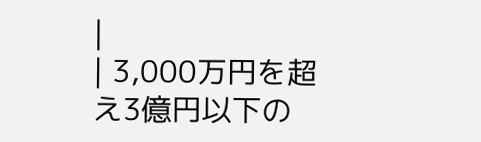|
| 3,000万円を超え3億円以下の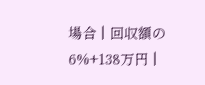場合 | 回収額の6%+138万円 |